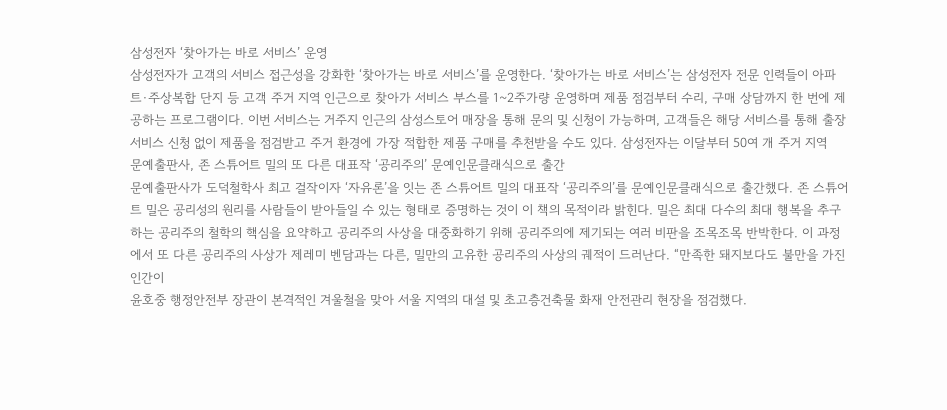삼성전자 ‘찾아가는 바로 서비스’ 운영
삼성전자가 고객의 서비스 접근성을 강화한 ‘찾아가는 바로 서비스’를 운영한다. ‘찾아가는 바로 서비스’는 삼성전자 전문 인력들이 아파트·주상복합 단지 등 고객 주거 지역 인근으로 찾아가 서비스 부스를 1~2주가량 운영하며 제품 점검부터 수리, 구매 상담까지 한 번에 제공하는 프로그램이다. 이번 서비스는 거주지 인근의 삼성스토어 매장을 통해 문의 및 신청이 가능하며, 고객들은 해당 서비스를 통해 출장 서비스 신청 없이 제품을 점검받고 주거 환경에 가장 적합한 제품 구매를 추천받을 수도 있다. 삼성전자는 이달부터 50여 개 주거 지역
문예출판사, 존 스튜어트 밀의 또 다른 대표작 ‘공리주의’ 문예인문클래식으로 출간
문예출판사가 도덕철학사 최고 걸작이자 ‘자유론’을 잇는 존 스튜어트 밀의 대표작 ‘공리주의’를 문예인문클래식으로 출간했다. 존 스튜어트 밀은 공리성의 원리를 사람들이 받아들일 수 있는 형태로 증명하는 것이 이 책의 목적이라 밝힌다. 밀은 최대 다수의 최대 행복을 추구하는 공리주의 철학의 핵심을 요약하고 공리주의 사상을 대중화하기 위해 공리주의에 제기되는 여러 비판을 조목조목 반박한다. 이 과정에서 또 다른 공리주의 사상가 제레미 벤담과는 다른, 밀만의 고유한 공리주의 사상의 궤적이 드러난다. “만족한 돼지보다도 불만을 가진 인간이
윤호중 행정안전부 장관이 본격적인 겨울철을 맞아 서울 지역의 대설 및 초고층건축물 화재 안전관리 현장을 점검했다.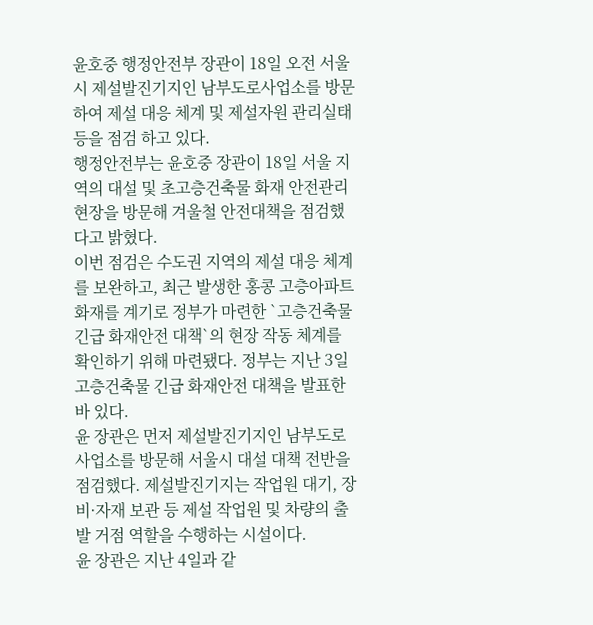윤호중 행정안전부 장관이 18일 오전 서울시 제설발진기지인 남부도로사업소를 방문하여 제설 대응 체계 및 제설자원 관리실태 등을 점검 하고 있다.
행정안전부는 윤호중 장관이 18일 서울 지역의 대설 및 초고층건축물 화재 안전관리 현장을 방문해 겨울철 안전대책을 점검했다고 밝혔다.
이번 점검은 수도권 지역의 제설 대응 체계를 보완하고, 최근 발생한 홍콩 고층아파트 화재를 계기로 정부가 마련한 `고층건축물 긴급 화재안전 대책`의 현장 작동 체계를 확인하기 위해 마련됐다. 정부는 지난 3일 고층건축물 긴급 화재안전 대책을 발표한 바 있다.
윤 장관은 먼저 제설발진기지인 남부도로사업소를 방문해 서울시 대설 대책 전반을 점검했다. 제설발진기지는 작업원 대기, 장비·자재 보관 등 제설 작업원 및 차량의 출발 거점 역할을 수행하는 시설이다.
윤 장관은 지난 4일과 같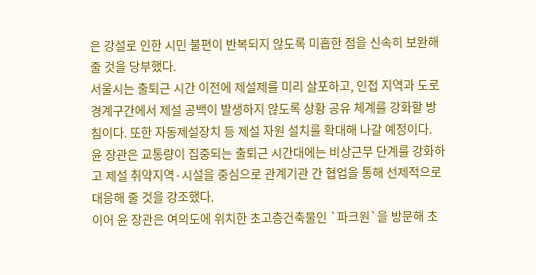은 강설로 인한 시민 불편이 반복되지 않도록 미흡한 점을 신속히 보완해 줄 것을 당부했다.
서울시는 출퇴근 시간 이전에 제설제를 미리 살포하고, 인접 지역과 도로 경계구간에서 제설 공백이 발생하지 않도록 상황 공유 체계를 강화할 방침이다. 또한 자동제설장치 등 제설 자원 설치를 확대해 나갈 예정이다.
윤 장관은 교통량이 집중되는 출퇴근 시간대에는 비상근무 단계를 강화하고 제설 취약지역·시설을 중심으로 관계기관 간 협업을 통해 선제적으로 대응해 줄 것을 강조했다.
이어 윤 장관은 여의도에 위치한 초고층건축물인 `파크원`을 방문해 초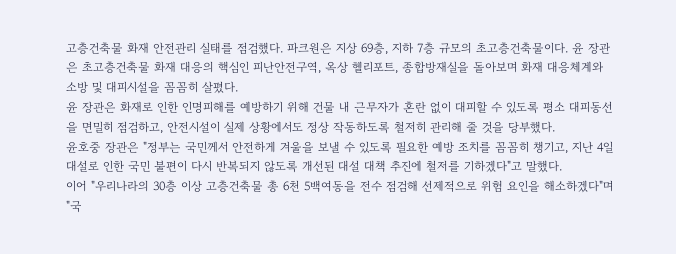고층건축물 화재 안전관리 실태를 점검했다. 파크원은 지상 69층, 지하 7층 규모의 초고층건축물이다. 윤 장관은 초고층건축물 화재 대응의 핵심인 피난안전구역, 옥상 헬리포트, 종합방재실을 돌아보며 화재 대응체계와 소방 및 대피시설을 꼼꼼히 살폈다.
윤 장관은 화재로 인한 인명피해를 예방하기 위해 건물 내 근무자가 혼란 없이 대피할 수 있도록 평소 대피동선을 면밀히 점검하고, 안전시설이 실제 상황에서도 정상 작동하도록 철저히 관리해 줄 것을 당부했다.
윤호중 장관은 "정부는 국민께서 안전하게 겨울을 보낼 수 있도록 필요한 예방 조치를 꼼꼼히 챙기고, 지난 4일 대설로 인한 국민 불편이 다시 반복되지 않도록 개선된 대설 대책 추진에 철저를 기하겠다"고 말했다.
이어 "우리나라의 30층 이상 고층건축물 총 6천 5백여동을 전수 점검해 선제적으로 위험 요인을 해소하겠다"며 "국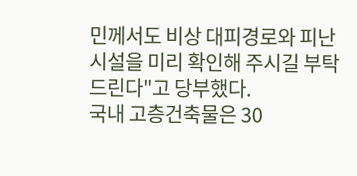민께서도 비상 대피경로와 피난시설을 미리 확인해 주시길 부탁드린다"고 당부했다.
국내 고층건축물은 30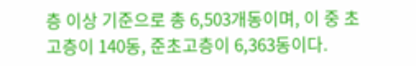층 이상 기준으로 총 6,503개동이며, 이 중 초고층이 140동, 준초고층이 6,363동이다.